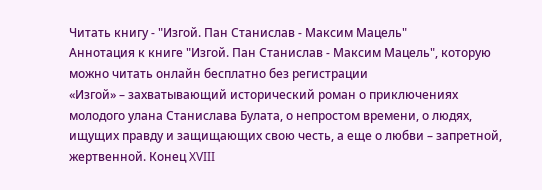Читать книгу - "Изгой. Пан Станислав - Максим Мацель"
Аннотация к книге "Изгой. Пан Станислав - Максим Мацель", которую можно читать онлайн бесплатно без регистрации
«Изгой» – захватывающий исторический роман о приключениях молодого улана Станислава Булата, о непростом времени, о людях, ищущих правду и защищающих свою честь, а еще о любви – запретной, жертвенной. Конец XVIII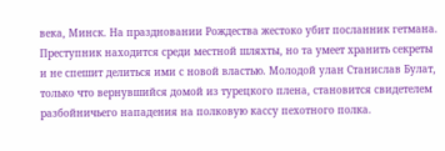века, Минск. На праздновании Рождества жестоко убит посланник гетмана. Преступник находится среди местной шляхты, но та умеет хранить секреты и не спешит делиться ими с новой властью. Молодой улан Станислав Булат, только что вернувшийся домой из турецкого плена, становится свидетелем разбойничьего нападения на полковую кассу пехотного полка.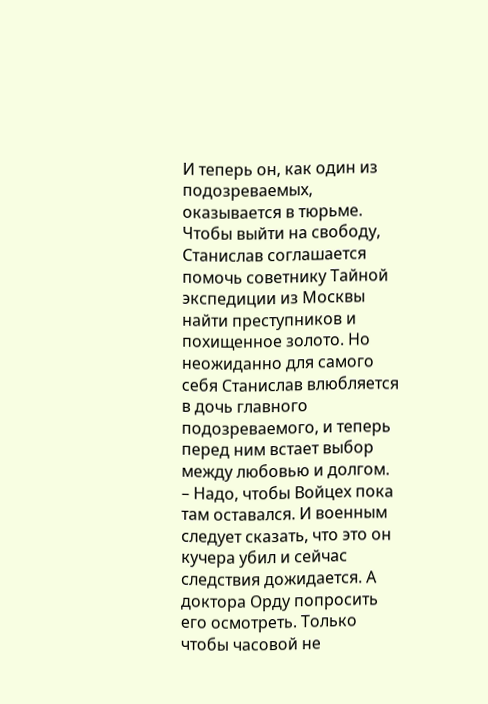И теперь он, как один из подозреваемых, оказывается в тюрьме. Чтобы выйти на свободу, Станислав соглашается помочь советнику Тайной экспедиции из Москвы найти преступников и похищенное золото. Но неожиданно для самого себя Станислав влюбляется в дочь главного подозреваемого, и теперь перед ним встает выбор между любовью и долгом.
– Надо, чтобы Войцех пока там оставался. И военным следует сказать, что это он кучера убил и сейчас следствия дожидается. А доктора Орду попросить его осмотреть. Только чтобы часовой не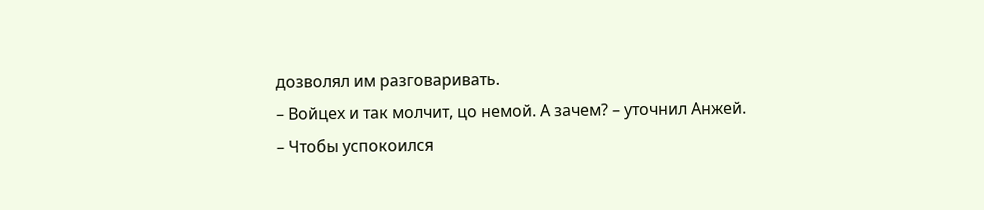дозволял им разговаривать.
– Войцех и так молчит, цо немой. А зачем? – уточнил Анжей.
– Чтобы успокоился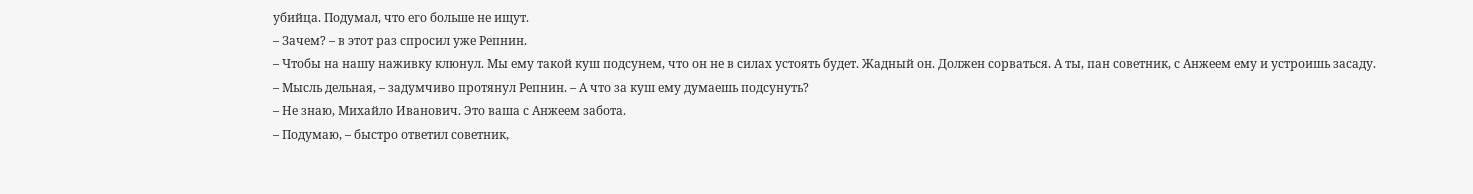убийца. Подумал, что его больше не ищут.
– Зачем? – в этот раз спросил уже Репнин.
– Чтобы на нашу наживку клюнул. Мы ему такой куш подсунем, что он не в силах устоять будет. Жадный он. Должен сорваться. А ты, пан советник, с Анжеем ему и устроишь засаду.
– Мысль дельная, – задумчиво протянул Репнин. – А что за куш ему думаешь подсунуть?
– Не знаю, Михайло Иванович. Это ваша с Анжеем забота.
– Подумаю, – быстро ответил советник,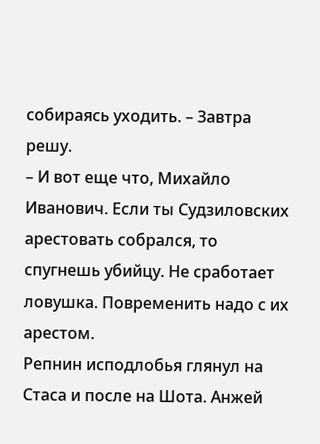собираясь уходить. – Завтра решу.
– И вот еще что, Михайло Иванович. Если ты Судзиловских арестовать собрался, то спугнешь убийцу. Не сработает ловушка. Повременить надо с их арестом.
Репнин исподлобья глянул на Стаса и после на Шота. Анжей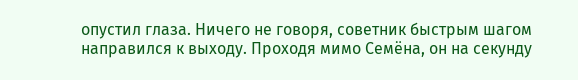опустил глаза. Ничего не говоря, советник быстрым шагом направился к выходу. Проходя мимо Семёна, он на секунду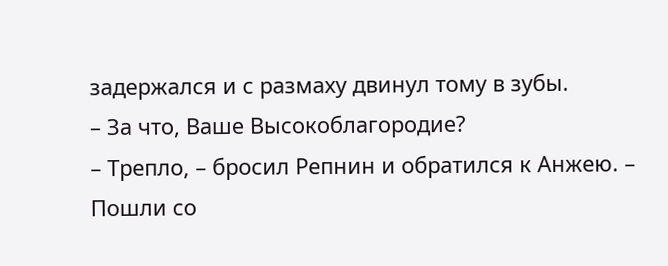задержался и с размаху двинул тому в зубы.
– За что, Ваше Высокоблагородие?
– Трепло, – бросил Репнин и обратился к Анжею. – Пошли со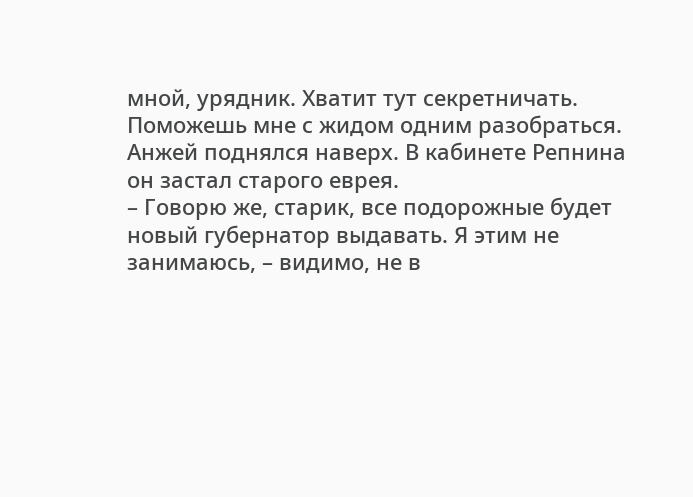мной, урядник. Хватит тут секретничать. Поможешь мне с жидом одним разобраться.
Анжей поднялся наверх. В кабинете Репнина он застал старого еврея.
– Говорю же, старик, все подорожные будет новый губернатор выдавать. Я этим не занимаюсь, – видимо, не в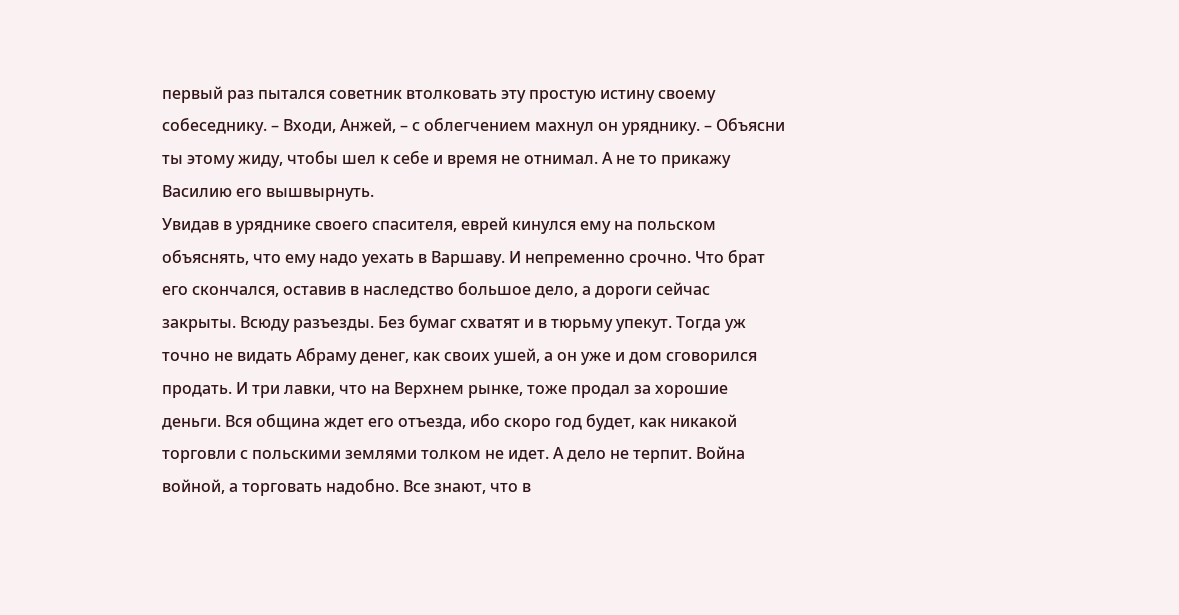первый раз пытался советник втолковать эту простую истину своему собеседнику. – Входи, Анжей, – с облегчением махнул он уряднику. – Объясни ты этому жиду, чтобы шел к себе и время не отнимал. А не то прикажу Василию его вышвырнуть.
Увидав в уряднике своего спасителя, еврей кинулся ему на польском объяснять, что ему надо уехать в Варшаву. И непременно срочно. Что брат его скончался, оставив в наследство большое дело, а дороги сейчас закрыты. Всюду разъезды. Без бумаг схватят и в тюрьму упекут. Тогда уж точно не видать Абраму денег, как своих ушей, а он уже и дом сговорился продать. И три лавки, что на Верхнем рынке, тоже продал за хорошие деньги. Вся община ждет его отъезда, ибо скоро год будет, как никакой торговли с польскими землями толком не идет. А дело не терпит. Война войной, а торговать надобно. Все знают, что в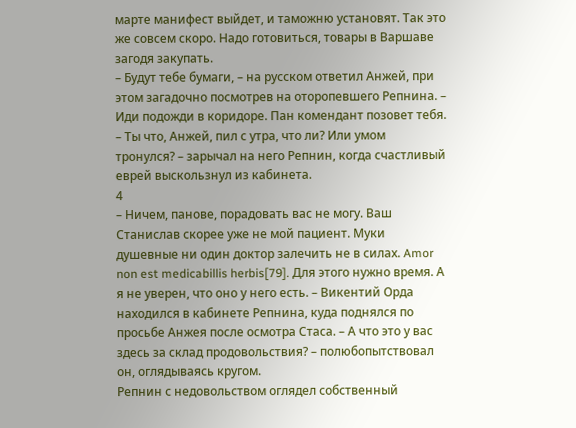марте манифест выйдет, и таможню установят. Так это же совсем скоро. Надо готовиться, товары в Варшаве загодя закупать.
– Будут тебе бумаги, – на русском ответил Анжей, при этом загадочно посмотрев на оторопевшего Репнина. – Иди подожди в коридоре. Пан комендант позовет тебя.
– Ты что, Анжей, пил с утра, что ли? Или умом тронулся? – зарычал на него Репнин, когда счастливый еврей выскользнул из кабинета.
4
– Ничем, панове, порадовать вас не могу. Ваш Станислав скорее уже не мой пациент. Муки душевные ни один доктор залечить не в силах. Amor non est medicabillis herbis[79]. Для этого нужно время. А я не уверен, что оно у него есть. – Викентий Орда находился в кабинете Репнина, куда поднялся по просьбе Анжея после осмотра Стаса. – А что это у вас здесь за склад продовольствия? – полюбопытствовал он, оглядываясь кругом.
Репнин с недовольством оглядел собственный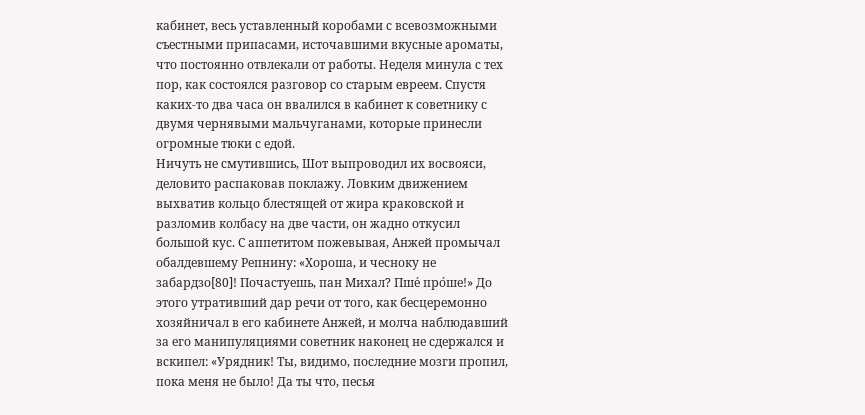кабинет, весь уставленный коробами с всевозможными съестными припасами, источавшими вкусные ароматы, что постоянно отвлекали от работы. Неделя минула с тех пор, как состоялся разговор со старым евреем. Спустя каких-то два часа он ввалился в кабинет к советнику с двумя чернявыми мальчуганами, которые принесли огромные тюки с едой.
Ничуть не смутившись, Шот выпроводил их восвояси, деловито распаковав поклажу. Ловким движением выхватив кольцо блестящей от жира краковской и разломив колбасу на две части, он жадно откусил большой кус. С аппетитом пожевывая, Анжей промычал обалдевшему Репнину: «Хороша, и чесноку не забардзо[80]! Почастуешь, пан Михал? Пше́ про́ше!» До этого утративший дар речи от того, как бесцеремонно хозяйничал в его кабинете Анжей, и молча наблюдавший за его манипуляциями советник наконец не сдержался и вскипел: «Урядник! Ты, видимо, последние мозги пропил, пока меня не было! Да ты что, песья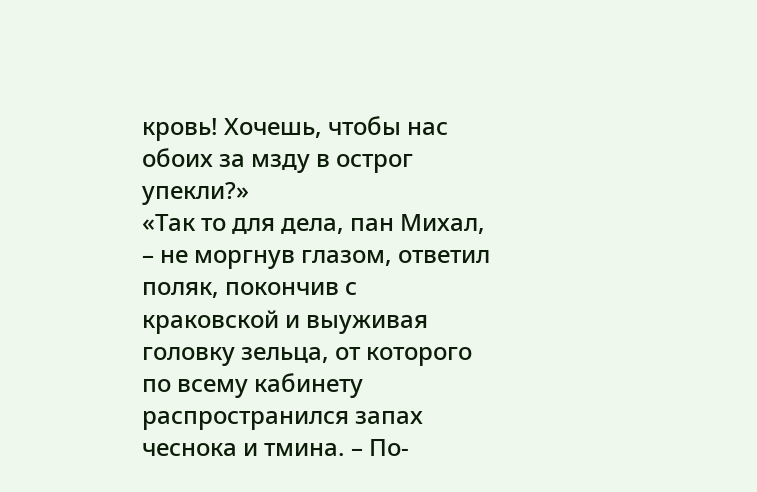кровь! Хочешь, чтобы нас обоих за мзду в острог упекли?»
«Так то для дела, пан Михал, – не моргнув глазом, ответил поляк, покончив с краковской и выуживая головку зельца, от которого по всему кабинету распространился запах чеснока и тмина. – По-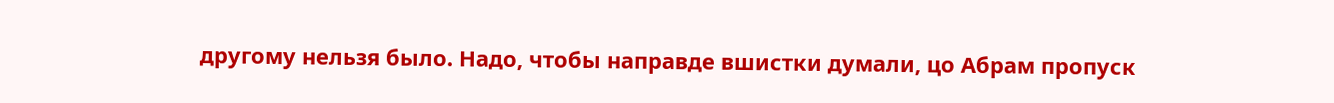другому нельзя было. Надо, чтобы направде вшистки думали, цо Абрам пропуск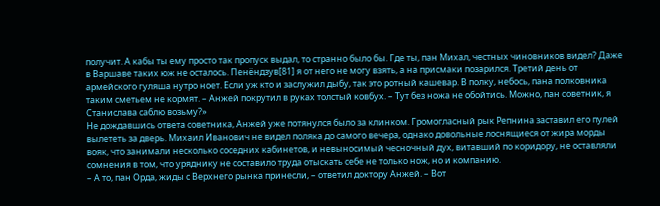получит. А кабы ты ему просто так пропуск выдал, то странно было бы. Где ты, пан Михал, честных чиновников видел? Даже в Варшаве таких юж не осталось. Пенёндзув[81] я от него не могу взять, а на присмаки позарился. Третий день от армейского гуляша нутро ноет. Если уж кто и заслужил дыбу, так это ротный кашевар. В полку, небось, пана полковника таким сметьем не кормят. – Анжей покрутил в руках толстый ковбух. – Тут без ножа не обойтись. Можно, пан советник, я Станислава саблю возьму?»
Не дождавшись ответа советника, Анжей уже потянулся было за клинком. Громогласный рык Репнина заставил его пулей вылететь за дверь. Михаил Иванович не видел поляка до самого вечера, однако довольные лоснящиеся от жира морды вояк, что занимали несколько соседних кабинетов, и невыносимый чесночный дух, витавший по коридору, не оставляли сомнения в том, что уряднику не составило труда отыскать себе не только нож, но и компанию.
– А то, пан Орда, жиды с Верхнего рынка принесли, – ответил доктору Анжей. – Вот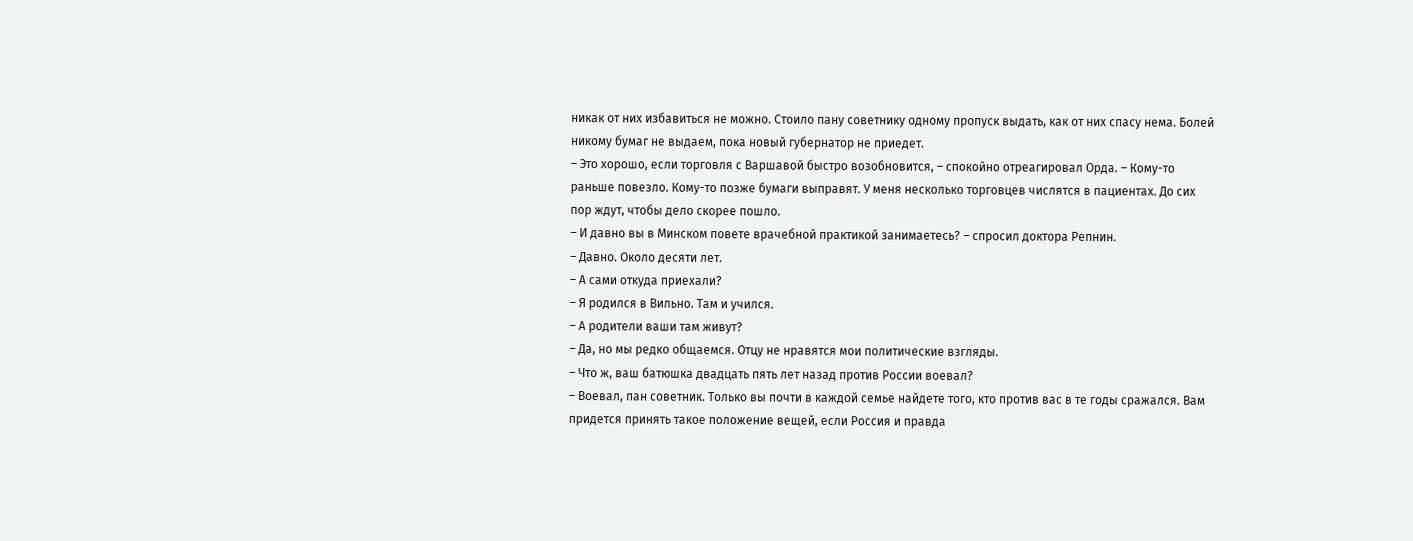никак от них избавиться не можно. Стоило пану советнику одному пропуск выдать, как от них спасу нема. Болей никому бумаг не выдаем, пока новый губернатор не приедет.
– Это хорошо, если торговля с Варшавой быстро возобновится, – спокойно отреагировал Орда. – Кому-то раньше повезло. Кому-то позже бумаги выправят. У меня несколько торговцев числятся в пациентах. До сих пор ждут, чтобы дело скорее пошло.
– И давно вы в Минском повете врачебной практикой занимаетесь? – спросил доктора Репнин.
– Давно. Около десяти лет.
– А сами откуда приехали?
– Я родился в Вильно. Там и учился.
– А родители ваши там живут?
– Да, но мы редко общаемся. Отцу не нравятся мои политические взгляды.
– Что ж, ваш батюшка двадцать пять лет назад против России воевал?
– Воевал, пан советник. Только вы почти в каждой семье найдете того, кто против вас в те годы сражался. Вам придется принять такое положение вещей, если Россия и правда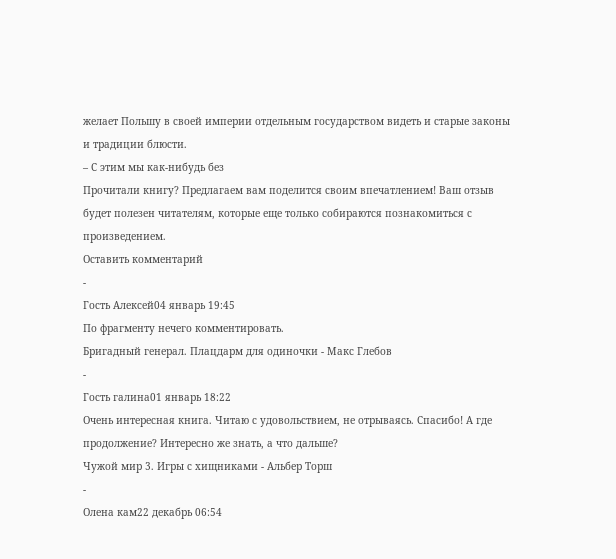желает Польшу в своей империи отдельным государством видеть и старые законы и традиции блюсти.
– С этим мы как-нибудь без
Прочитали книгу? Предлагаем вам поделится своим впечатлением! Ваш отзыв будет полезен читателям, которые еще только собираются познакомиться с произведением.
Оставить комментарий
-
Гость Алексей04 январь 19:45
По фрагменту нечего комментировать.
Бригадный генерал. Плацдарм для одиночки - Макс Глебов
-
Гость галина01 январь 18:22
Очень интересная книга. Читаю с удовольствием, не отрываясь. Спасибо! А где продолжение? Интересно же знать, а что дальше?
Чужой мир 3. Игры с хищниками - Альбер Торш
-
Олена кам22 декабрь 06:54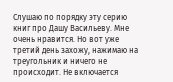Слушаю по порядку эту серию книг про Дашу Васильеву. Мне очень нравится. Но вот уже третий день захожу, нажимаю на треугольник и ничего не происходит. Не включается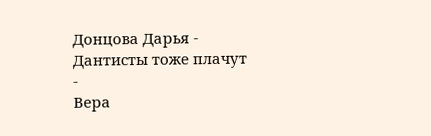Донцова Дарья - Дантисты тоже плачут
-
Вера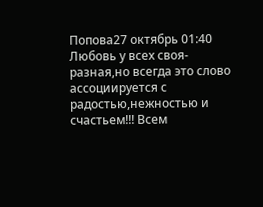Попова27 октябрь 01:40
Любовь у всех своя-разная,но всегда это слово ассоциируется с радостью,нежностью и счастьем!!! Всем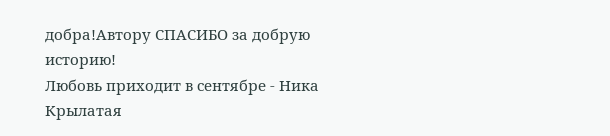добра!Автору СПАСИБО за добрую историю!
Любовь приходит в сентябре - Ника Крылатая